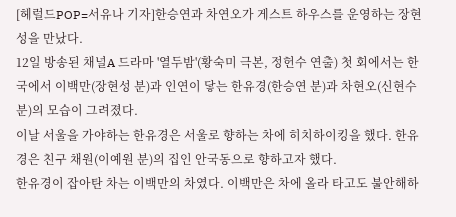[헤럴드POP=서유나 기자]한승연과 차연오가 게스트 하우스를 운영하는 장현성을 만났다.
12일 방송된 채널A 드라마 '열두밤'(황숙미 극본, 정헌수 연출) 첫 회에서는 한국에서 이백만(장현성 분)과 인연이 닿는 한유경(한승연 분)과 차현오(신현수 분)의 모습이 그려졌다.
이날 서울을 가야하는 한유경은 서울로 향하는 차에 히치하이킹을 했다. 한유경은 친구 채원(이예원 분)의 집인 안국동으로 향하고자 했다.
한유경이 잡아탄 차는 이백만의 차였다. 이백만은 차에 올라 타고도 불안해하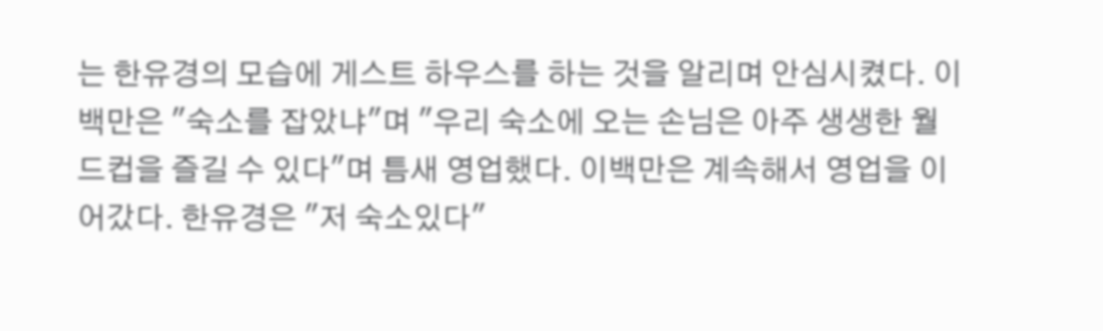는 한유경의 모습에 게스트 하우스를 하는 것을 알리며 안심시켰다. 이백만은 "숙소를 잡았냐"며 "우리 숙소에 오는 손님은 아주 생생한 월드컵을 즐길 수 있다"며 틈새 영업했다. 이백만은 계속해서 영업을 이어갔다. 한유경은 "저 숙소있다"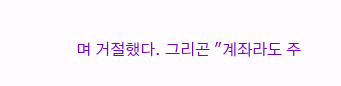며 거절했다. 그리곤 "계좌라도 주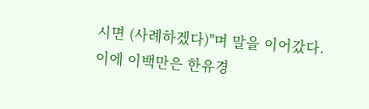시면 (사례하겠다)"며 말을 이어갔다.
이에 이백만은 한유경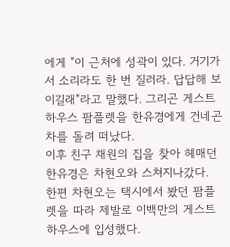에게 "이 근처에 성곽이 있다. 거기가서 소리라도 한 번 질러라. 답답해 보이길래"라고 말했다. 그리곤 게스트 하우스 팜플렛을 한유경에게 건네곤 차를 돌려 떠났다.
이후 친구 채원의 집을 찾아 헤매던 한유경은 차현오와 스쳐지나갔다.
한편 차현오는 택시에서 봤던 팜플렛을 따라 제발로 이백만의 게스트 하우스에 입성했다.